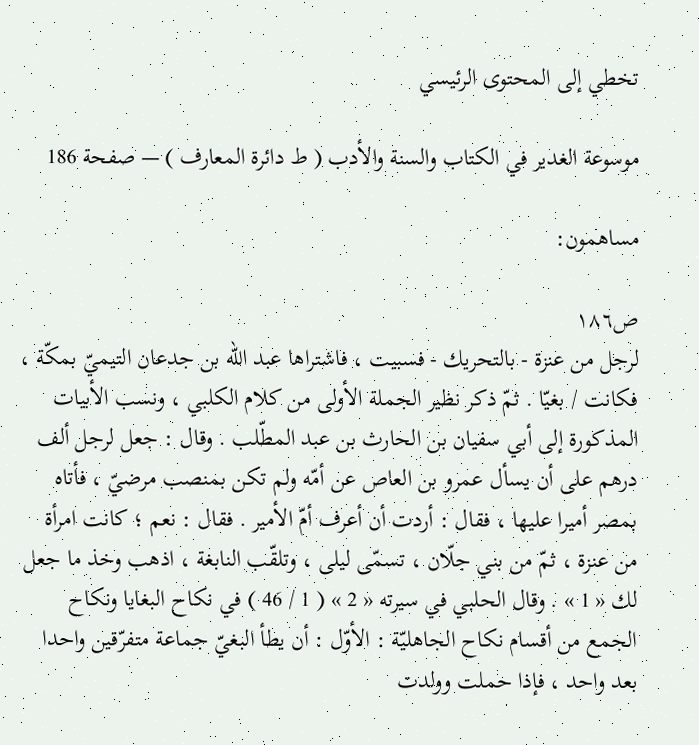تخطي إلى المحتوى الرئيسي

موسوعة الغدير في الكتاب والسنة والأدب ( ط دائرة المعارف ) — صفحة 186

مساهمون:

ص١٨٦
لرجل من عنزة - بالتحريك - فسبيت ، فاشتراها عبد اللّه بن جدعان التيميّ بمكّة ، فكانت / بغيّا . ثمّ ذكر نظير الجملة الأولى من كلام الكلبي ، ونسب الأبيات المذكورة إلى أبي سفيان بن الحارث بن عبد المطّلب . وقال : جعل لرجل ألف درهم على أن يسأل عمرو بن العاص عن أمّه ولم تكن بمنصب مرضيّ ، فأتاه بمصر أميرا عليها ، فقال : أردت أن أعرف أمّ الأمير . فقال : نعم ؛ كانت امرأة من عنزة ، ثمّ من بني جلّان ، تسمّى ليلى ، وتلقّب النابغة ، اذهب وخذ ما جعل لك « 1 » . وقال الحلبي في سيرته « 2 » ( 1 / 46 ) في نكاح البغايا ونكاح الجمع من أقسام نكاح الجاهليّة : الأوّل : أن يطأ البغيّ جماعة متفرّقين واحدا بعد واحد ، فإذا حملت وولدت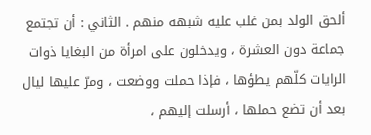ألحق الولد بمن غلب عليه شبهه منهم . الثاني : أن تجتمع جماعة دون العشرة ، ويدخلون على امرأة من البغايا ذوات الرايات كلّهم يطؤها ، فإذا حملت ووضعت ، ومرّ عليها ليال بعد أن تضع حملها ، أرسلت إليهم ،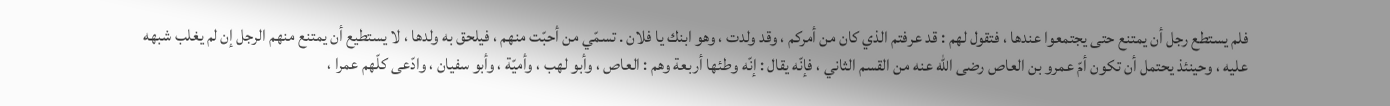فلم يستطع رجل أن يمتنع حتى يجتمعوا عندها ، فتقول لهم : قد عرفتم الذي كان من أمركم ، وقد ولدت ، وهو ابنك يا فلان . تسمّي من أحبّت منهم ، فيلحق به ولدها ، لا يستطيع أن يمتنع منهم الرجل إن لم يغلب شبهه عليه ، وحينئذ يحتمل أن تكون أمّ عمرو بن العاص رضى اللّه عنه من القسم الثاني ، فإنّه يقال : إنّه وطئها أربعة وهم : العاص ، وأبو لهب ، وأميّة ، وأبو سفيان ، وادّعى كلّهم عمرا ،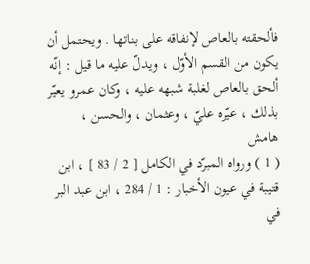فألحقته بالعاص لإنفاقه على بناتها . ويحتمل أن يكون من القسم الأوّل ، ويدلّ عليه ما قيل : إنّه ألحق بالعاص لغلبة شبهه عليه ، وكان عمرو يعيّر بذلك ، عيّره عليّ ، وعثمان ، والحسن ،
هامش
( 1 ) ورواه المبرّد في الكامل [ 2 / 83 ] ، ابن قتيبة في عيون الأخبار : 1 / 284 ، ابن عبد البر في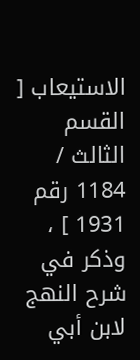الاستيعاب [ القسم الثالث / 1184 رقم 1931 ] ، وذكر في شرح النهج لابن أبي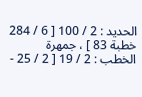الحديد : 2 / 100 [ 6 / 284 خطبة 83 ] ، جمهرة الخطب : 2 / 19 [ 2 / 25 -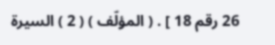26 رقم 18 ] . ( المؤلّف ) ( 2 ) السيرة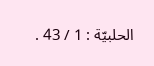الحلبيّة : 1 / 43 .